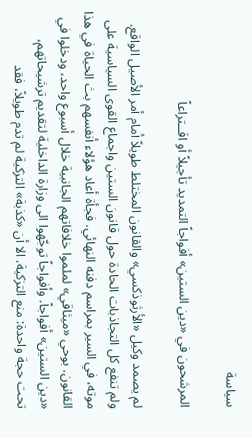سياسة

المرشحون في «دين الستين» أفواجاً التمديد تأجيلاً أو اقــتراعاً

لم يصمد وكيل «الأرثوذكسي» والقانون المختلط طويلاً أمام أمر الأصيل الواقع. ولم تنفع كل التجاذبات الحادة حول قانون الستين واجماع القوى السياسية على موته، في السير بمراسم دفنه النهائي. فجأة أعاد هؤلاء أنفسهم بث الحياة في هذا القانون. بوحي «ميثاقي» لملموا خلافاتهم الجانبية خلال أسبوع واحد، ودخلوا في «دين الستين» أفواجاً. وأفواجاً توجّهوا الى وزارة الداخلية لتقديم ترشيحاتهم، تحت حجة واحدة: منع التزكية. الا أن «كذبة» التزكية لم تدم طويلاً، فقد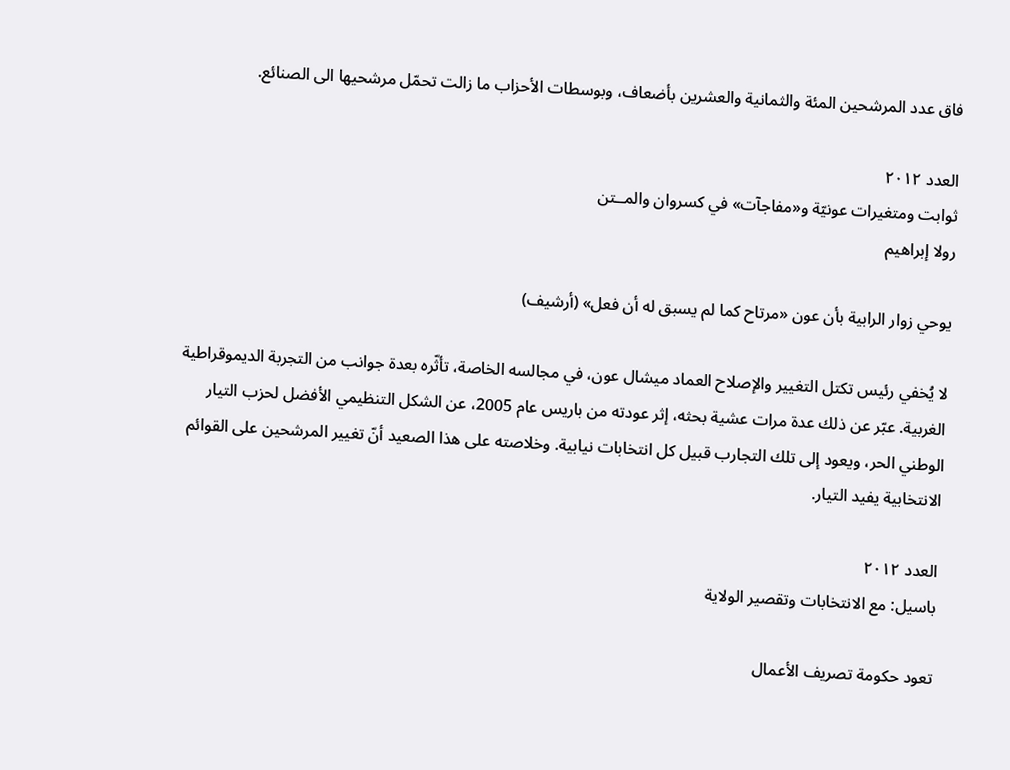فاق عدد المرشحين المئة والثمانية والعشرين بأضعاف، وبوسطات الأحزاب ما زالت تحمّل مرشحيها الى الصنائع.

العدد ٢٠١٢
ثوابت ومتغيرات عونيّة و«مفاجآت» في كسروان والمــتن
رولا إبراهيم

يوحي زوار الرابية بأن عون «مرتاح كما لم يسبق له أن فعل» (أرشيف)

لا يُخفي رئيس تكتل التغيير والإصلاح العماد ميشال عون، في مجالسه الخاصة، تأثّره بعدة جوانب من التجربة الديموقراطية الغربية. عبّر عن ذلك عدة مرات عشية بحثه، إثر عودته من باريس عام 2005، عن الشكل التنظيمي الأفضل لحزب التيار الوطني الحر، ويعود إلى تلك التجارب قبيل كل انتخابات نيابية. وخلاصته على هذا الصعيد أنّ تغيير المرشحين على القوائم الانتخابية يفيد التيار.

العدد ٢٠١٢
باسيل: مع الانتخابات وتقصير الولاية

تعود حكومة تصريف الأعمال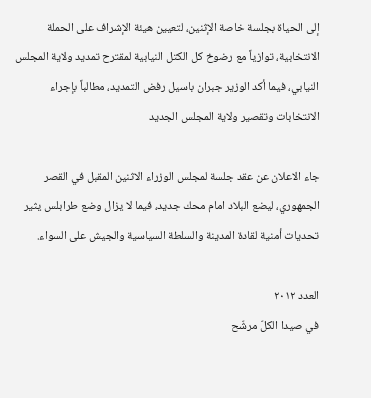إلى الحياة بجلسة خاصة الإثنين، لتعيين هيئة الإشراف على الحملة الانتخابية، توازياً مع رضوخ كل الكتل النيابية لمقترح تمديد ولاية المجلس النيابي، فيما أكد الوزير جبران باسيل رفض التمديد، مطالباً بإجراء الانتخابات وتقصير ولاية المجلس الجديد

جاء الاعلان عن عقد جلسة لمجلس الوزراء الاثنين المقبل في القصر الجمهوري، ليضع البلاد امام محك جديد، فيما لا يزال وضع طرابلس يثير تحديات أمنية لقادة المدينة والسلطة السياسية والجيش على السواء.

العدد ٢٠١٢
في صيدا الكلّ مرشّح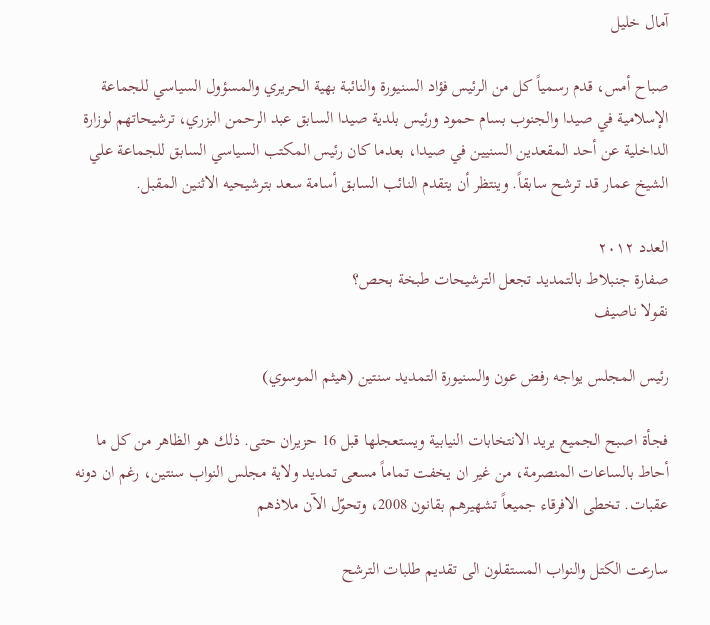آمال خليل

صباح أمس، قدم رسمياً كل من الرئيس فؤاد السنيورة والنائبة بهية الحريري والمسؤول السياسي للجماعة الإسلامية في صيدا والجنوب بسام حمود ورئيس بلدية صيدا السابق عبد الرحمن البزري، ترشيحاتهم لوزارة الداخلية عن أحد المقعدين السنيين في صيدا، بعدما كان رئيس المكتب السياسي السابق للجماعة علي الشيخ عمار قد ترشح سابقاً. وينتظر أن يتقدم النائب السابق أسامة سعد بترشيحيه الاثنين المقبل.

العدد ٢٠١٢
صفارة جنبلاط بالتمديد تجعل الترشيحات طبخة بحص؟
نقولا ناصيف

رئيس المجلس يواجه رفض عون والسنيورة التمديد سنتين (هيثم الموسوي)

فجأة اصبح الجميع يريد الانتخابات النيابية ويستعجلها قبل 16 حزيران حتى. ذلك هو الظاهر من كل ما أحاط بالساعات المنصرمة، من غير ان يخفت تماماً مسعى تمديد ولاية مجلس النواب سنتين، رغم ان دونه عقبات. تخطى الافرقاء جميعاً تشهيرهم بقانون 2008، وتحوّل الآن ملاذهم

سارعت الكتل والنواب المستقلون الى تقديم طلبات الترشح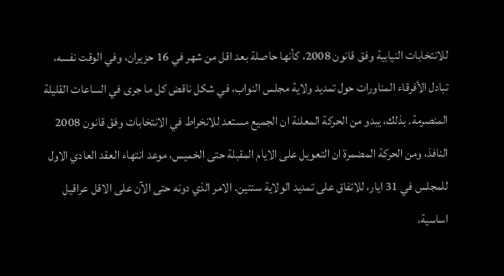للانتخابات النيابية وفق قانون 2008، كأنها حاصلة بعد اقل من شهر في 16 حزيران، وفي الوقت نفسه، تبادل الأفرقاء المناورات حول تمديد ولاية مجلس النواب، في شكل ناقض كل ما جرى في الساعات القليلة المنصرمة. بذلك، يبدو من الحركة المعلنة ان الجميع مستعد للانخراط في الانتخابات وفق قانون 2008 النافذ، ومن الحركة المضمرة ان التعويل على الايام المقبلة حتى الخميس، موعد انتهاء العقد العادي الاول للمجلس في 31 ايار، للاتفاق على تمديد الولاية سنتين. الامر الذي دونه حتى الآن على الاقل عراقيل اساسية،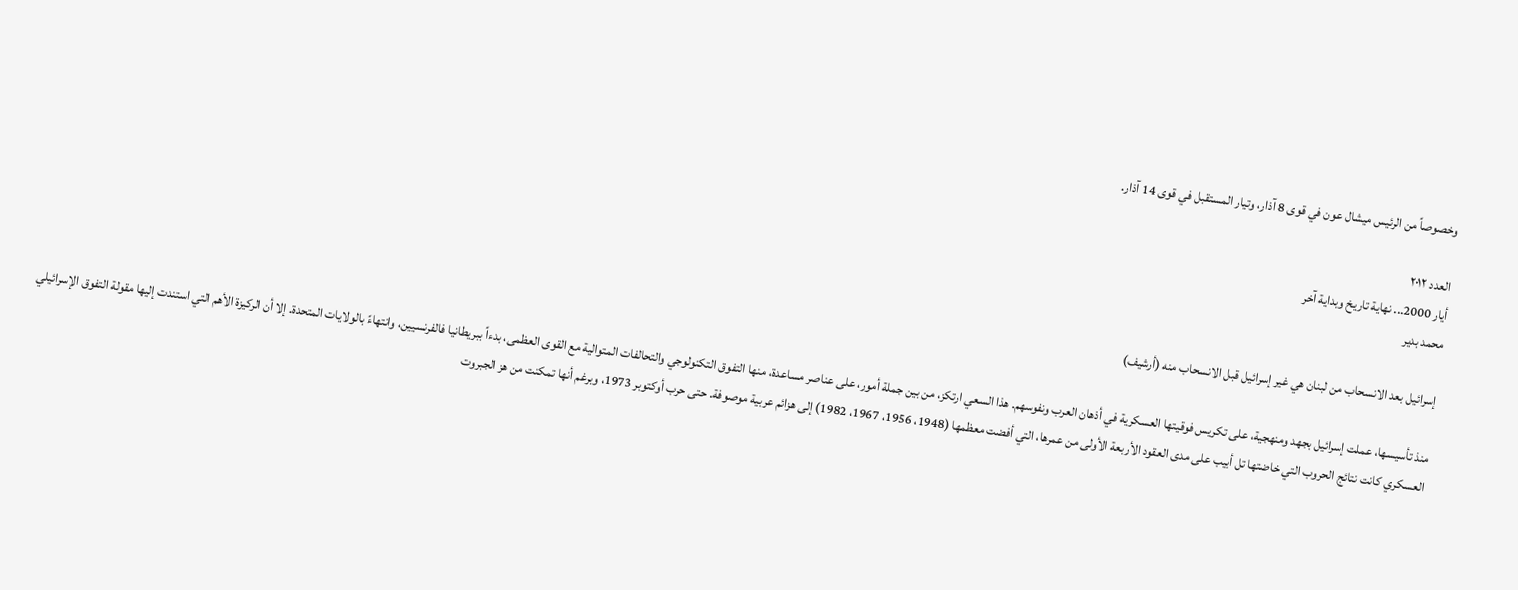وخصوصاً من الرئيس ميشال عون في قوى 8 آذار، وتيار المستقبل في قوى 14 آذار.

العدد ٢٠١٢
أيار 2000... نهاية تاريخ وبداية آخر
محمد بدير

إسرائيل بعد الانسحاب من لبنان هي غير إسرائيل قبل الانسحاب منه (أرشيف)

منذ تأسيسها، عملت إسرائيل بجهد ومنهجية، على تكريس فوقيتها العسكرية في أذهان العرب ونفوسهم. هذا السعي ارتكز، من بين جملة أمور، على عناصر مساعدة، منها التفوق التكنولوجي والتحالفات المتوالية مع القوى العظمى، بدءاً ببريطانيا فالفرنسيين، وانتهاءً بالولايات المتحدة. إلا أن الركيزة الأهم التي استندت إليها مقولة التفوق الإسرائيلي العسكري كانت نتائج الحروب التي خاضتها تل أبيب على مدى العقود الأربعة الأولى من عمرها، التي أفضت معظمها (1948، 1956، 1967، 1982) إلى هزائم عربية موصوفة. حتى حرب أوكتوبر 1973، وبرغم أنها تمكنت من هز الجبروت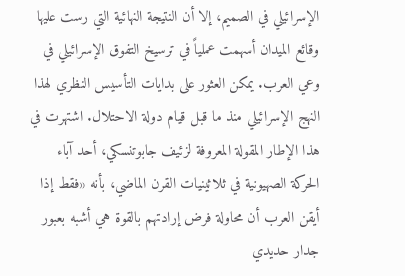الإسرائيلي في الصميم، إلا أن النتيجة النهائية التي رست عليها وقائع الميدان أسهمت عملياً في ترسيخ التفوق الإسرائيلي في وعي العرب. يمكن العثور على بدايات التأسيس النظري لهذا النهج الإسرائيلي منذ ما قبل قيام دولة الاحتلال. اشتهرت في هذا الإطار المقولة المعروفة لزئيف جابوتنسكي، أحد آباء الحركة الصهيونية في ثلاثينيات القرن الماضي، بأنه «فقط إذا أيقن العرب أن محاولة فرض إرادتهم بالقوة هي أشبه بعبور جدار حديدي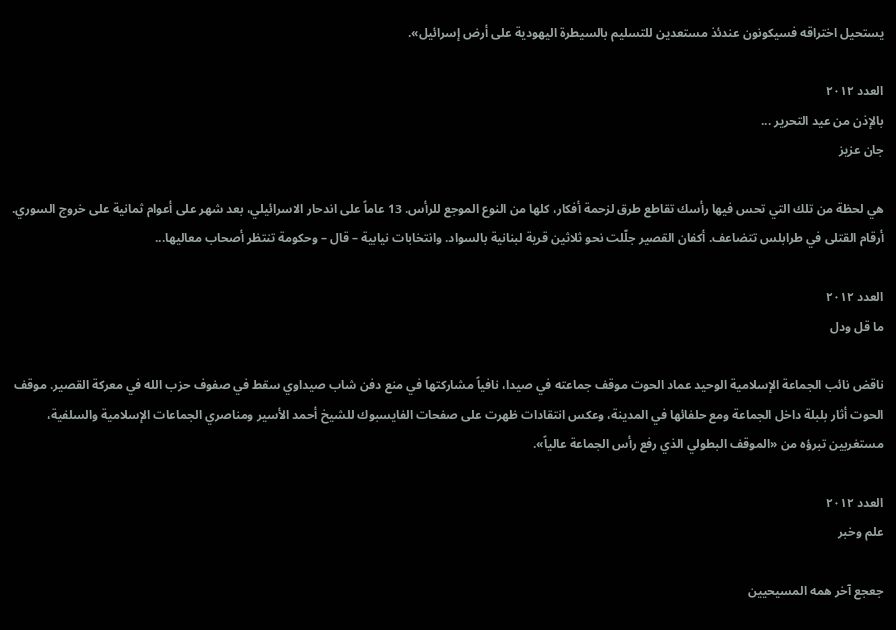يستحيل اختراقه فسيكونون عندئذ مستعدين للتسليم بالسيطرة اليهودية على أرض إسرائيل».

العدد ٢٠١٢
بالإذن من عيد التحرير ...
جان عزيز

هي لحظة من تلك التي تحس فيها رأسك تقاطع طرق لزحمة أفكار، كلها من النوع الموجع للرأس. 13 عاماً على اندحار الاسرائيلي، بعد شهر على أعوام ثمانية على خروج السوري. أرقام القتلى في طرابلس تتضاعف. أكفان القصير جلّلت نحو ثلاثين قرية لبنانية بالسواد. وانتخابات نيابية – قال – وحكومة تنتظر أصحاب معاليها...

العدد ٢٠١٢
ما قل ودل

ناقض نائب الجماعة الإسلامية الوحيد عماد الحوت موقف جماعته في صيدا، نافياً مشاركتها في منع دفن شاب صيداوي سقط في صفوف حزب الله في معركة القصير. موقف الحوت أثار بلبلة داخل الجماعة ومع حلفائها في المدينة، وعكس انتقادات ظهرت على صفحات الفايسبوك للشيخ أحمد الأسير ومناصري الجماعات الإسلامية والسلفية، مستغربين تبرؤه من «الموقف البطولي الذي رفع رأس الجماعة عالياً».

العدد ٢٠١٢
علم وخبر

جعجع آخر همه المسيحيين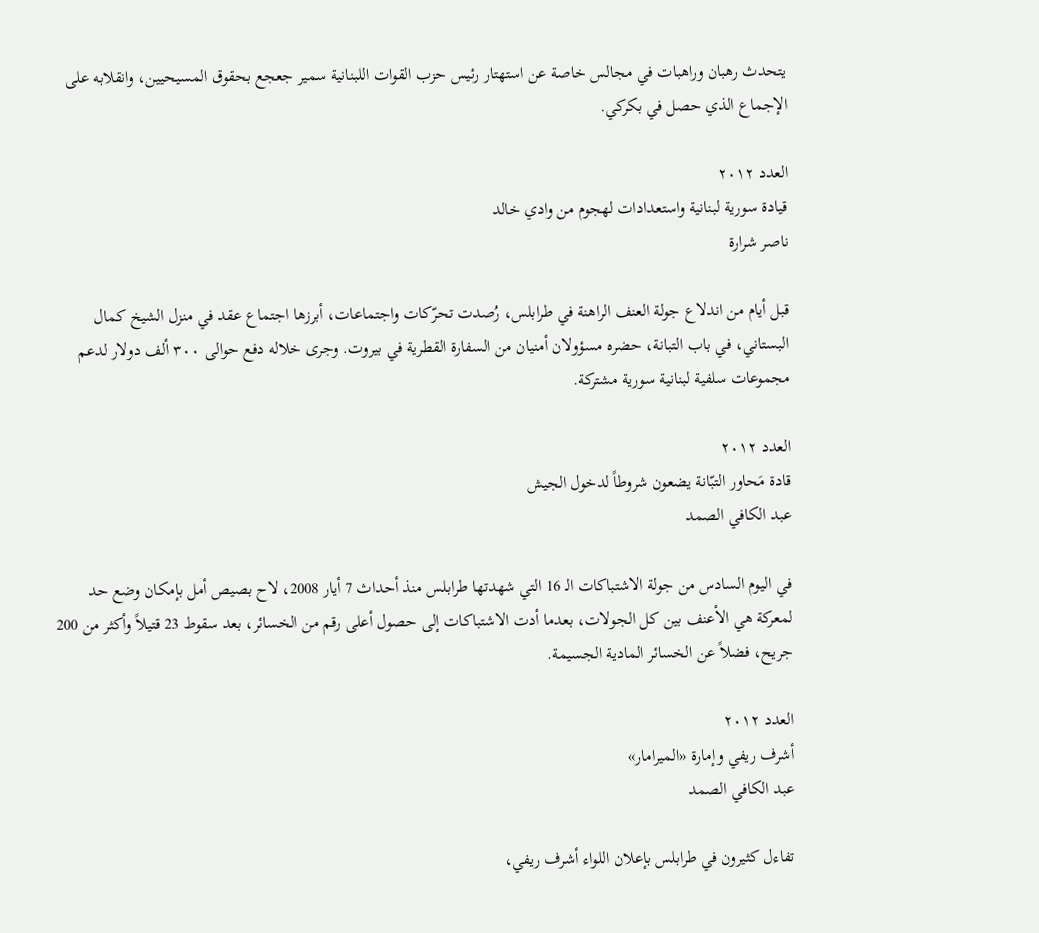يتحدث رهبان وراهبات في مجالس خاصة عن استهتار رئيس حزب القوات اللبنانية سمير جعجع بحقوق المسيحيين، وانقلابه على الإجماع الذي حصل في بكركي.

العدد ٢٠١٢
قيادة سورية لبنانية واستعدادات لهجوم من وادي خالد
ناصر شرارة

قبل أيام من اندلاع جولة العنف الراهنة في طرابلس، رُصدت تحرّكات واجتماعات، أبرزها اجتماع عقد في منزل الشيخ كمال البستاني، في باب التبانة، حضره مسؤولان أمنيان من السفارة القطرية في بيروت. وجرى خلاله دفع حوالى ٣٠٠ ألف دولار لدعم مجموعات سلفية لبنانية سورية مشتركة.

العدد ٢٠١٢
قادة مَحاور التبّانة يضعون شروطاً لدخول الجيش
عبد الكافي الصمد

في اليوم السادس من جولة الاشتباكات الـ 16 التي شهدتها طرابلس منذ أحداث 7 أيار 2008، لاح بصيص أمل بإمكان وضع حد لمعركة هي الأعنف بين كل الجولات، بعدما أدت الاشتباكات إلى حصول أعلى رقم من الخسائر، بعد سقوط 23 قتيلاً وأكثر من 200 جريح، فضلاً عن الخسائر المادية الجسيمة.

العدد ٢٠١٢
أشرف ريفي وإمارة «الميرامار»
عبد الكافي الصمد

تفاءل كثيرون في طرابلس بإعلان اللواء أشرف ريفي،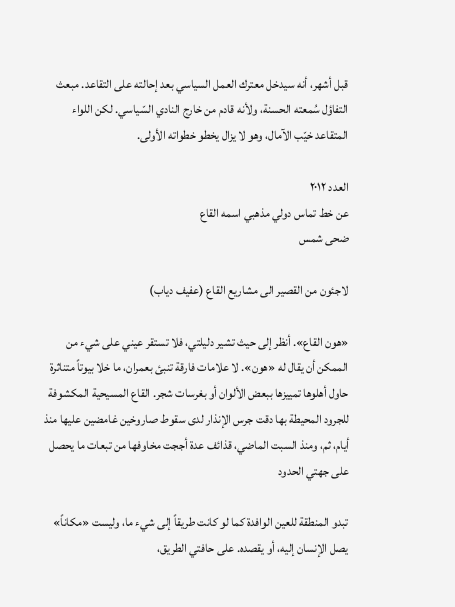قبل أشهر، أنه سيدخل معترك العمل السياسي بعد إحالته على التقاعد. مبعث التفاؤل سُمعته الحسنة، ولأنه قادم من خارج النادي السّياسي. لكن اللواء المتقاعد خيّب الآمال، وهو لا يزال يخطو خطواته الأولى.

العدد ٢٠١٢
عن خط تماس دولي مذهبي اسمه القاع
ضحى شمس

لاجئون من القصير الى مشاريع القاع (عفيف دياب)

«هون القاع». أنظر إلى حيث تشير دليلتي، فلا تستقر عيني على شيء من الممكن أن يقال له «هون». لا علامات فارقة تنبئ بعمران، ما خلا بيوتاً متناثرة حاول أهلوها تمييزها ببعض الألوان أو بغرسات شجر. القاع المسيحية المكشوفة للجرود المحيطة بها دقت جرس الإنذار لدى سقوط صاروخين غامضين عليها منذ أيام، ثم، ومنذ السبت الماضي، قذائف عدة أججت مخاوفها من تبعات ما يحصل على جهتي الحدود

تبدو المنطقة للعين الوافدة كما لو كانت طريقاً إلى شيء ما، وليست «مكاناً» يصل الإنسان إليه، أو يقصده. على حافتي الطريق،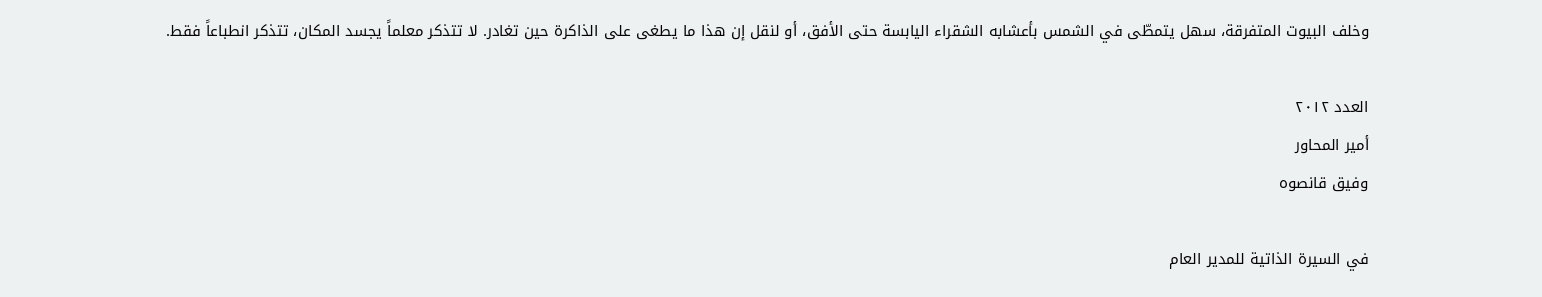وخلف البيوت المتفرقة، سهل يتمطّى في الشمس بأعشابه الشقراء اليابسة حتى الأفق، أو لنقل إن هذا ما يطغى على الذاكرة حين تغادر. لا تتذكر معلماً يجسد المكان، تتذكر انطباعاً فقط.

العدد ٢٠١٢
أمير المحاور
وفيق قانصوه

في السيرة الذاتية للمدير العام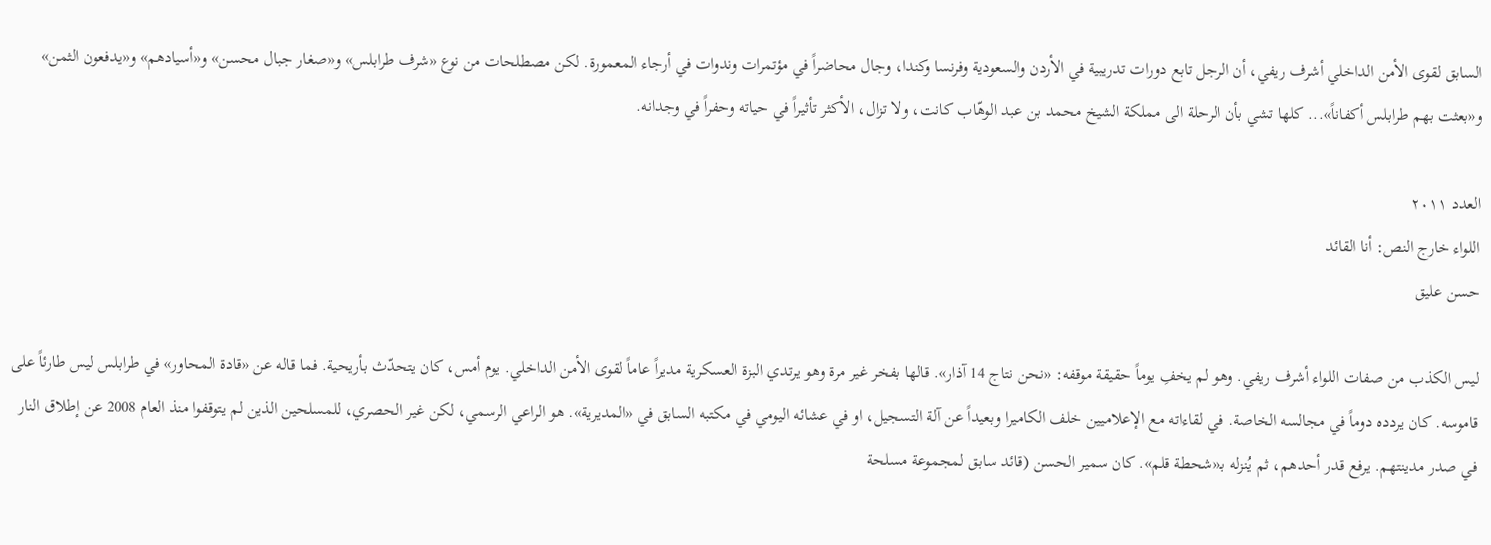السابق لقوى الأمن الداخلي أشرف ريفي، أن الرجل تابع دورات تدريبية في الأردن والسعودية وفرنسا وكندا، وجال محاضراً في مؤتمرات وندوات في أرجاء المعمورة. لكن مصطلحات من نوع «شرف طرابلس» و«صغار جبال محسن» و«أسيادهم» و«يدفعون الثمن» و«بعثت بهم طرابلس أكفاناً»... كلها تشي بأن الرحلة الى مملكة الشيخ محمد بن عبد الوهّاب كانت، ولا تزال، الأكثر تأثيراً في حياته وحفراً في وجدانه.

العدد ٢٠١١
اللواء خارج النص: أنا القائد
حسن عليق

ليس الكذب من صفات اللواء أشرف ريفي. وهو لم يخفِ يوماً حقيقة موقفه: «نحن نتاج 14 آذار». قالها بفخر غير مرة وهو يرتدي البزة العسكرية مديراً عاماً لقوى الأمن الداخلي. يوم أمس، كان يتحدّث بأريحية. فما قاله عن «قادة المحاور» في طرابلس ليس طارئاً على قاموسه. كان يردده دوماً في مجالسه الخاصة. في لقاءاته مع الإعلاميين خلف الكاميرا وبعيداً عن آلة التسجيل، او في عشائه اليومي في مكتبه السابق في «المديرية». هو الراعي الرسمي، لكن غير الحصري، للمسلحين الذين لم يتوقفوا منذ العام 2008 عن إطلاق النار في صدر مدينتهم. يرفع قدر أحدهم، ثم يُنزله بـ«شحطة قلم». كان سمير الحسن (قائد سابق لمجموعة مسلحة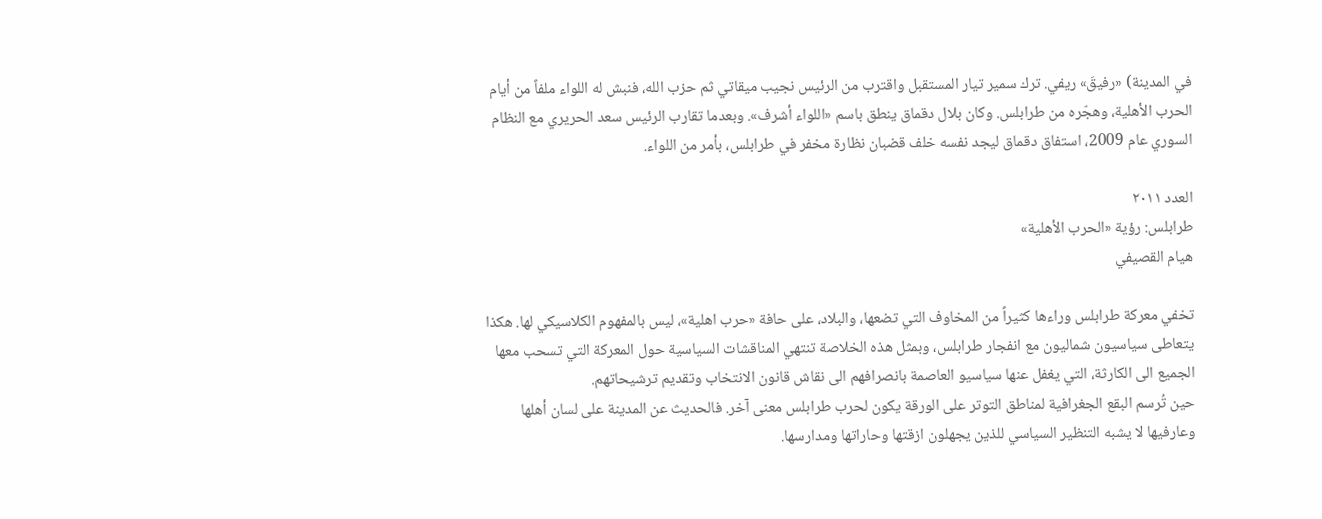في المدينة) «رفيقَ» ريفي. ترك سمير تيار المستقبل واقترب من الرئيس نجيب ميقاتي ثم حزب الله، فنبش له اللواء ملفاً من أيام الحرب الأهلية، وهجّره من طرابلس. وكان بلال دقماق ينطق باسم «اللواء أشرف». وبعدما تقارب الرئيس سعد الحريري مع النظام السوري عام 2009، استفاق دقماق ليجد نفسه خلف قضبان نظارة مخفر في طرابلس، بأمر من اللواء.

العدد ٢٠١١
طرابلس: رؤية «الحرب الأهلية»
هيام القصيفي

تخفي معركة طرابلس وراءها كثيراً من المخاوف التي تضعها، والبلاد، على حافة «حرب اهلية»، ليس بالمفهوم الكلاسيكي لها. هكذا يتعاطى سياسيون شماليون مع انفجار طرابلس، وبمثل هذه الخلاصة تنتهي المناقشات السياسية حول المعركة التي تسحب معها الجميع الى الكارثة، التي يغفل عنها سياسيو العاصمة بانصرافهم الى نقاش قانون الانتخاب وتقديم ترشيحاتهم.
حين تُرسم البقع الجغرافية لمناطق التوتر على الورقة يكون لحرب طرابلس معنى آخر. فالحديث عن المدينة على لسان أهلها وعارفيها لا يشبه التنظير السياسي للذين يجهلون ازقتها وحاراتها ومدارسها.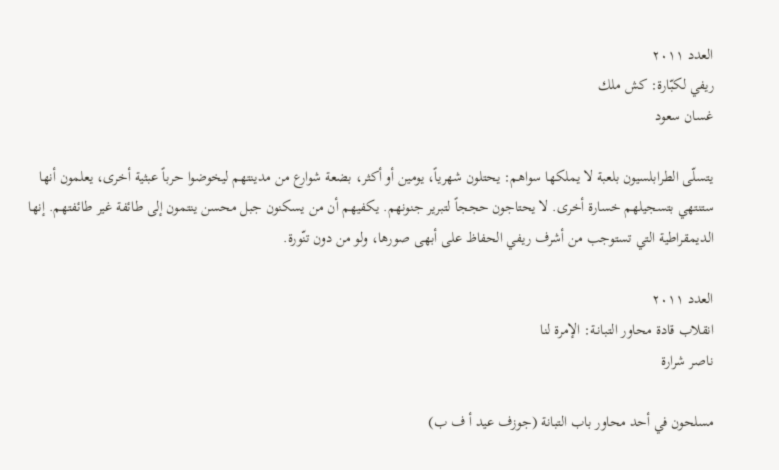العدد ٢٠١١
ريفي لكبّارة: كش ملك
غسان سعود

يتسلّى الطرابلسيون بلعبة لا يملكها سواهم: يحتلون شهرياً، يومين أو أكثر، بضعة شوارع من مدينتهم ليخوضوا حرباً عبثية أخرى، يعلمون أنها ستنتهي بتسجيلهم خسارة أخرى. لا يحتاجون حججاً لتبرير جنونهم. يكفيهم أن من يسكنون جبل محسن ينتمون إلى طائفة غير طائفتهم. إنها الديمقراطية التي تستوجب من أشرف ريفي الحفاظ على أبهى صورها، ولو من دون تنّورة.

العدد ٢٠١١
انقلاب قادة محاور التبانـة: الإمرة لنا
ناصر شرارة

مسلحون في أحد محاور باب التبانة (جوزف عيد أ ف ب)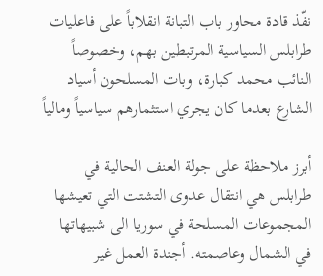نفّذ قادة محاور باب التبانة انقلاباً على فاعليات طرابلس السياسية المرتبطين بهم، وخصوصاً النائب محمد كبارة، وبات المسلحون أسياد الشارع بعدما كان يجري استثمارهم سياسياً ومالياً

أبرز ملاحظة على جولة العنف الحالية في طرابلس هي انتقال عدوى التشتت التي تعيشها المجموعات المسلحة في سوريا الى شبيهاتها في الشمال وعاصمته. أجندة العمل غير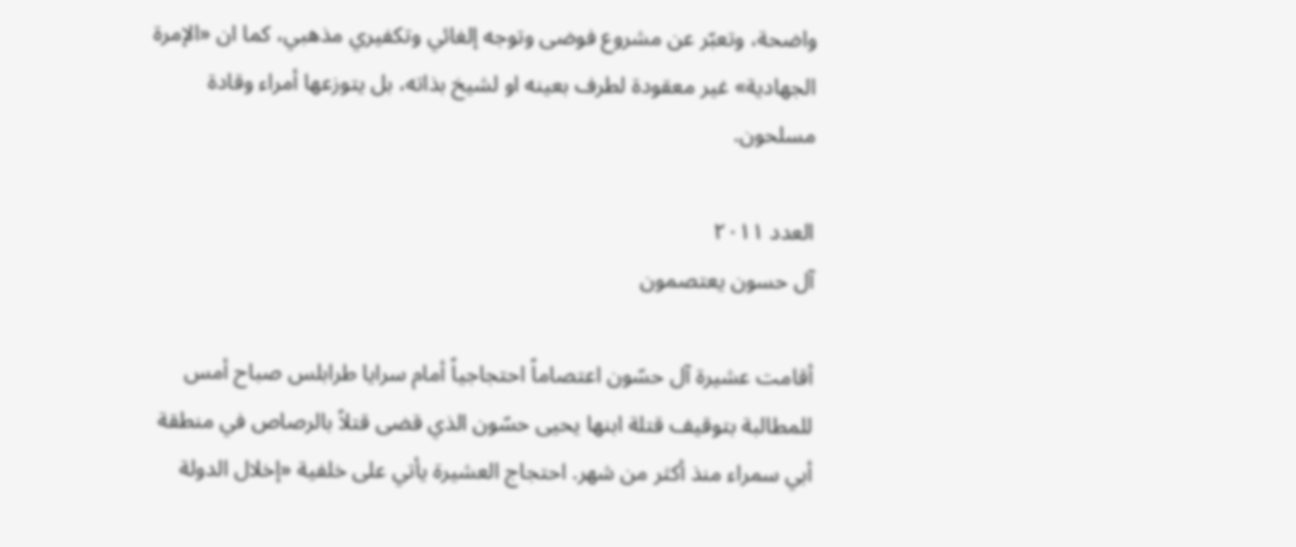واضحة، وتعبّر عن مشروع فوضى وتوجه إلغائي وتكفيري مذهبي، كما ان «الإمرة الجهادية» غير معقودة لطرف بعينه او لشيخ بذاته، بل يتوزعها أمراء وقادة مسلحون.

العدد ٢٠١١
آل حسون يعتصمون

أقامت عشيرة آل حسّون اعتصاماً احتجاجياً أمام سرايا طرابلس صباح أمس للمطالبة بتوقيف قتلة ابنها يحيى حسّون الذي قضى قتلاً بالرصاص في منطقة أبي سمراء منذ أكثر من شهر. احتجاج العشيرة يأتي على خلفية «إخلال الدولة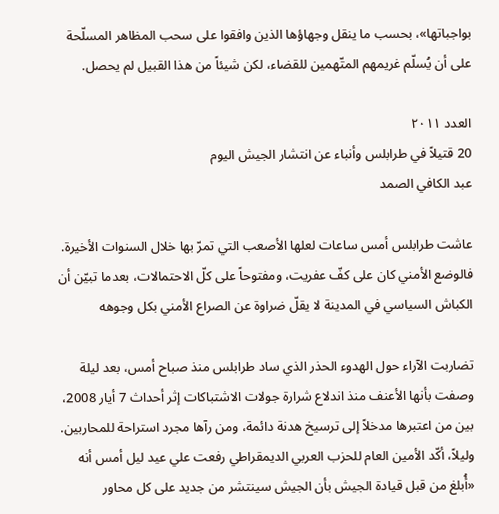بواجباتها»، بحسب ما ينقل وجهاؤها الذين وافقوا على سحب المظاهر المسلّحة على أن يُسلّم غريمهم المتّهمين للقضاء، لكن شيئاً من هذا القبيل لم يحصل.

العدد ٢٠١١
20 قتيلاً في طرابلس وأنباء عن انتشار الجيش اليوم
عبد الكافي الصمد

عاشت طرابلس أمس ساعات لعلها الأصعب التي تمرّ بها خلال السنوات الأخيرة. فالوضع الأمني كان على كفّ عفريت، ومفتوحاً على كلّ الاحتمالات، بعدما تبيّن أن الكباش السياسي في المدينة لا يقلّ ضراوة عن الصراع الأمني بكل وجوهه

تضاربت الآراء حول الهدوء الحذر الذي ساد طرابلس منذ صباح أمس، بعد ليلة وصفت بأنها الأعنف منذ اندلاع شرارة جولات الاشتباكات إثر أحداث 7 أيار 2008، بين من اعتبرها مدخلاً إلى ترسيخ هدنة دائمة، ومن رآها مجرد استراحة للمحاربين.
وليلاً، أكّد الأمين العام للحزب العربي الديمقراطي رفعت علي عيد ليل أمس أنه «أُبلغ من قبل قيادة الجيش بأن الجيش سينتشر من جديد على كل محاور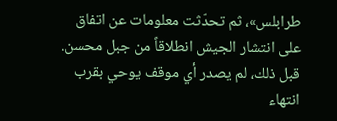طرابلس»، ثم تحدّثت معلومات عن اتفاق على انتشار الجيش انطلاقاً من جبل محسن. قبل ذلك، لم يصدر أي موقف يوحي بقرب انتهاء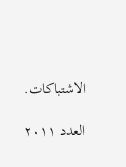الاشتباكات.

العدد ٢٠١١